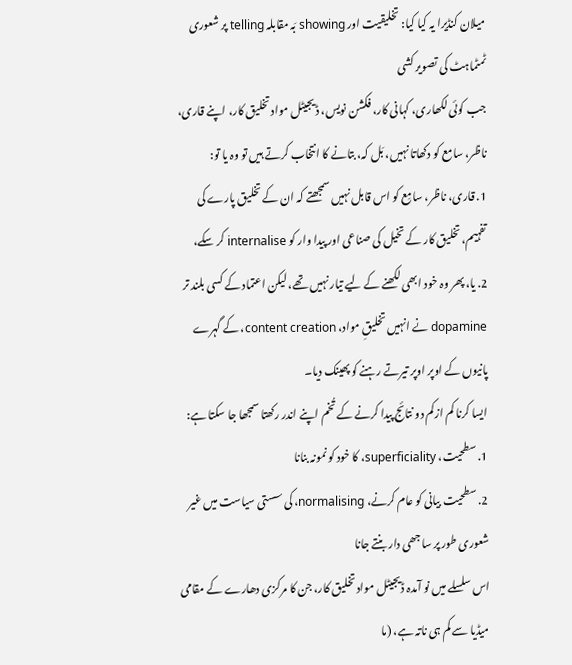میلان کنڈیرا یہ کیا کیا: تخلیقیت اور showing بَہ مقابلہ telling پر شعوری ٹمٹماہٹ کی تصویر کشی
جب کوئی لکھاری، کہانی کار، فکشن نویس، ڈیجیٹل مواد تخلیق کار، اپنے قاری، ناظر، سامع کو دکھاتا نہیں، بَل کہ، بتانے کا انتخاب کرتے ہیں تو وہ یا تو:
1. قاری، ناظر، سامِع کو اس قابل نہیں سمجھتے کہ ان کے تخلیق پارے کی تفہیم، تخلیق کار کے تخیل کی صناعی اور پیدا وار کو internalise کر سکے،
2. یا، پھر وہ خود ابھی لکھنے کے لیے تیار نہیں تھے، لیکن اعتماد کے کسی بلند تر dopamine نے انہیں تخلیقِ مواد، content creation، کے گہرے پانیوں کے اوپر اوپر تیرتے رہنے کو پھینک دیا۔
ایسا کرنا کم از کم دو نتائج پیدا کرنے کے تُخم اپنے اندر رکھتا سمجھا جا سکتا ہے:
1. سطحیت، superficiality، کا خود کو نمونہ بنانا
2. سطحیت بیانی کو عام کرنے، normalising، کی سستی سیاست میں غیر شعوری طور پر ساجھی دار بنتے جانا
اس سلسلے میں نو آمدہ ڈیجیٹل مواد تخلیق کار، جن کا مرکزی دھارے کے مقامی میڈیا سے کم ہی ناتہ ہے، (ما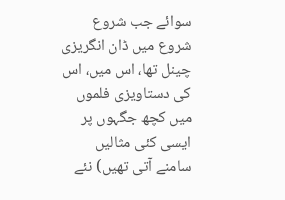سوائے جب شروع شروع میں ڈان انگریزی چینل تھا، اس میں، اس کی دستاویزی فلموں میں کچھ جگہوں پر ایسی کئی مثالیں سامنے آتی تھیں) نئے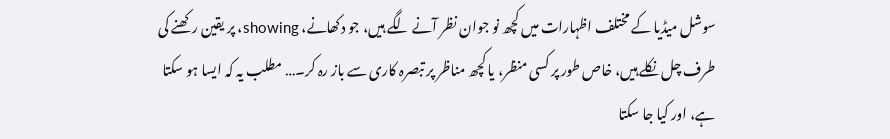سوشل میڈیا کے مختلف اظہارات میں کچھ نو جوان نظر آنے لگے ہیں، جو دکھانے، showing، پر یقین رکھنے کی طرف چل نکلے ہیں، خاص طور پر کسی منظر، یا کچھ مناظر پر تبصرہ کاری سے باز رہ کر۔… مطلب یہ کہ ایسا ہو سکتا ہے، اور کیا جا سکتا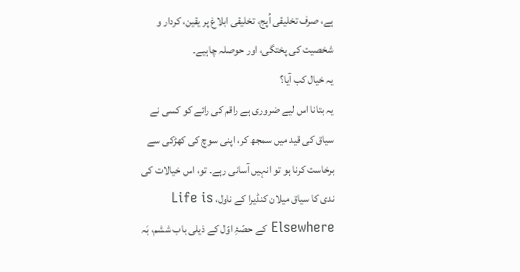ہے، صرف تخلیقی اُپج، تخلیقی ابلاغ پر یقین، کردار و شخصیت کی پختگی، اور حوصلہ چاہیے۔
یہ خیال کب آیا؟
یہ بتانا اس لیے ضروری ہے راقم کی رائے کو کسی نے سیاق کی قید میں سمجھ کر، اپنی سوچ کی کھڑکی سے برخاست کرنا ہو تو انہیں آسانی رہے۔ تو، اس خیالات کی ندی کا سیاق میلان کنڈیرا کے ناول، Life is Elsewhere کے حصّۂِ اوّل کے ذیلی باب ششم، بَہ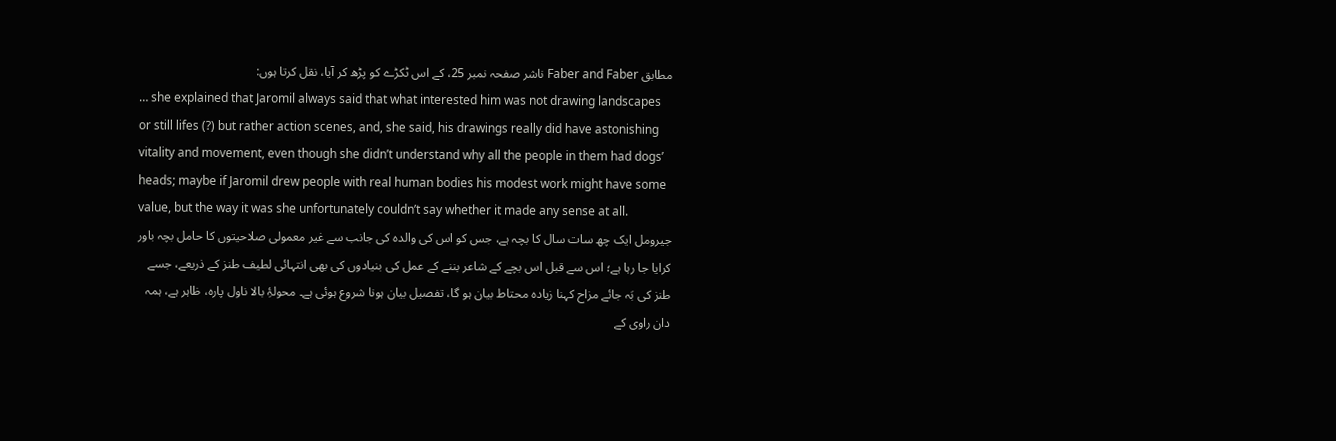مطابق Faber and Faber ناشر صفحہ نمبر 25، کے اس ٹکڑے کو پڑھ کر آیا، نقل کرتا ہوں:
… she explained that Jaromil always said that what interested him was not drawing landscapes or still lifes (?) but rather action scenes, and, she said, his drawings really did have astonishing vitality and movement, even though she didn’t understand why all the people in them had dogs’ heads; maybe if Jaromil drew people with real human bodies his modest work might have some value, but the way it was she unfortunately couldn’t say whether it made any sense at all.
جیرومل ایک چھ سات سال کا بچہ ہے، جس کو اس کی والدہ کی جانب سے غیر معمولی صلاحیتوں کا حامل بچہ باور کرایا جا رہا ہے؛ اس سے قبل اس بچے کے شاعر بننے کے عمل کی بنیادوں کی بھی انتہائی لطیف طنز کے ذریعے، جسے طنز کی بَہ جائے مزاح کہنا زیادہ محتاط بیان ہو گا، تفصیل بیان ہونا شروع ہوئی ہے۔ محولۂِ بالا ناول پارہ، ظاہر ہے، ہمہ دان راوی کے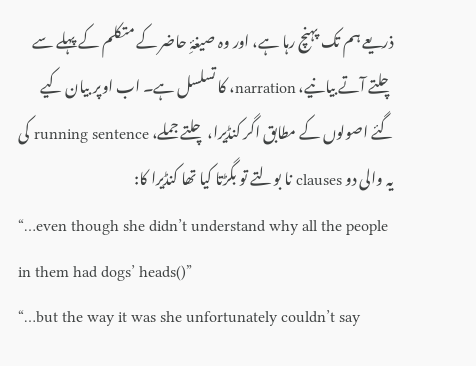ذریعے ہم تک پہنچ رہا ہے، اور وہ صیغۂِ حاضر کے متکلم کے پہلے سے چلتے آتے بیانیے، narration، کا تسلسل ہے۔ اب اوپر بیان کیے گئے اصولوں کے مطابق اگر کنڈیرا، چلتے جملے، running sentence کی یہ والی دو clauses نا بولتے تو بگڑتا کیا تھا کنڈیرا کا:
“…even though she didn’t understand why all the people in them had dogs’ heads()”
“…but the way it was she unfortunately couldn’t say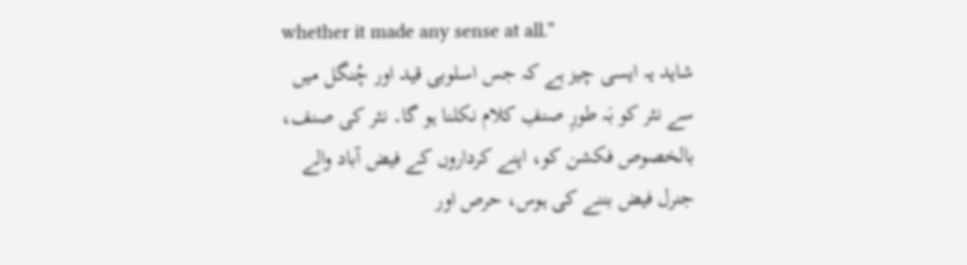whether it made any sense at all.”
شاید یہ ایسی چیز ہے کہ جس اسلوبی قید اور چُنگل میں سے نثر کو بَہ طورِ صنفِ کلام نکلنا ہو گا۔ نثر کی صنف، بالخصوص فکشن کو، اپنے کرداروں کے فیض آباد والے جنرل فیض بننے کی ہوس، حرص اور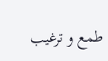طمع و ترغیب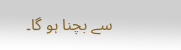سے بچنا ہو گا۔